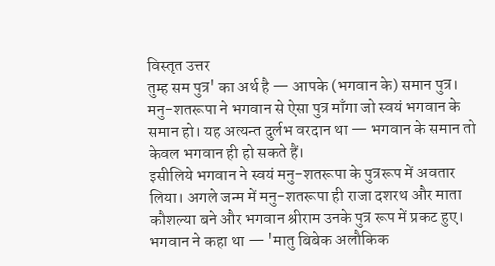विस्तृत उत्तर
तुम्ह सम पुत्र' का अर्थ है — आपके (भगवान के) समान पुत्र।
मनु-शतरूपा ने भगवान से ऐसा पुत्र माँगा जो स्वयं भगवान के समान हो। यह अत्यन्त दुर्लभ वरदान था — भगवान के समान तो केवल भगवान ही हो सकते हैं।
इसीलिये भगवान ने स्वयं मनु-शतरूपा के पुत्ररूप में अवतार लिया। अगले जन्म में मनु-शतरूपा ही राजा दशरथ और माता कौशल्या बने और भगवान श्रीराम उनके पुत्र रूप में प्रकट हुए।
भगवान ने कहा था — 'मातु बिबेक अलौकिक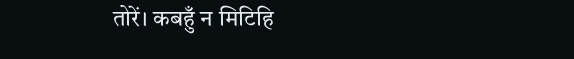तोरें। कबहुँ न मिटिहि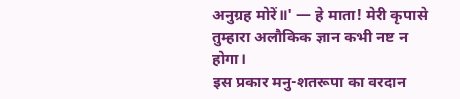अनुग्रह मोरें॥' — हे माता! मेरी कृपासे तुम्हारा अलौकिक ज्ञान कभी नष्ट न होगा।
इस प्रकार मनु-शतरूपा का वरदान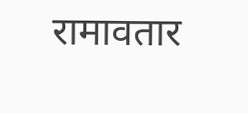रामावतार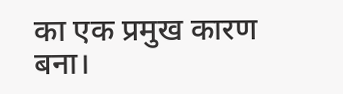का एक प्रमुख कारण बना।